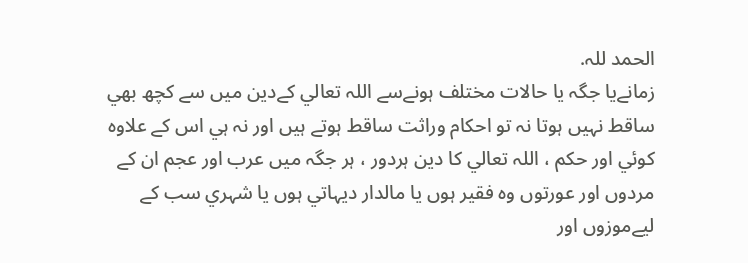الحمد للہ.
زمانےيا جگہ يا حالات مختلف ہونےسے اللہ تعالي كےدين ميں سے كچھ بھي ساقط نہيں ہوتا نہ تو احكام وراثت ساقط ہوتے ہيں اور نہ ہي اس كے علاوہ كوئي اور حكم ، اللہ تعالي كا دين ہردور ، ہر جگہ ميں عرب اور عجم ان كے مردوں اور عورتوں وہ فقير ہوں يا مالدار ديہاتي ہوں يا شہري سب كے ليےموزوں اور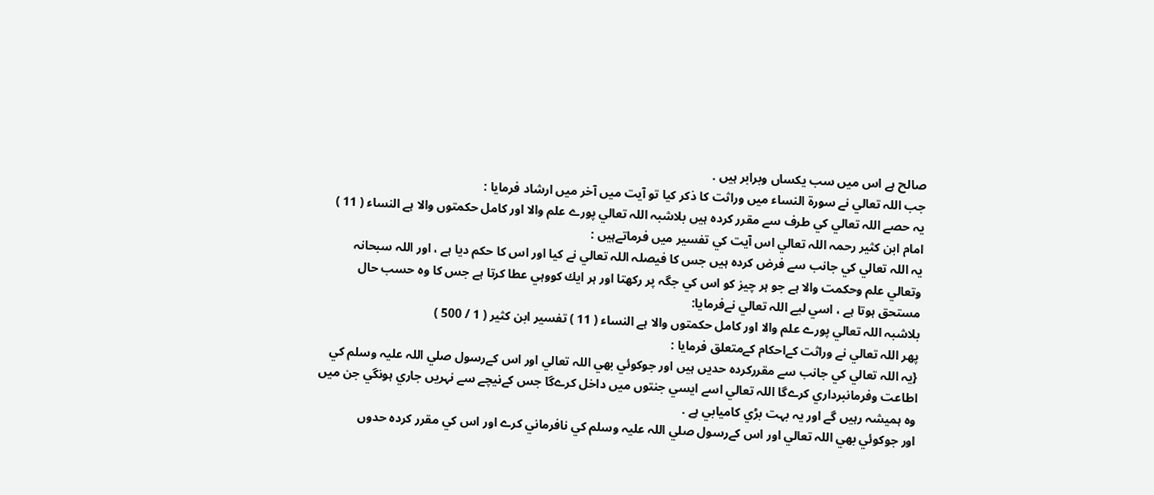صالح ہے اس ميں سب يكساں وبرابر ہيں .
جب اللہ تعالي نے سورۃ النساء ميں وراثت كا ذكر كيا تو آيت ميں آخر ميں ارشاد فرمايا :
يہ حصے اللہ تعالي كي طرف سے مقرر كردہ ہيں بلاشبہ اللہ تعالي پورے علم والا اور كامل حكمتوں والا ہے النساء ( 11 )
امام ابن كثير رحمہ اللہ تعالي اس آيت كي تفسير ميں فرماتےہيں :
يہ اللہ تعالي كي جانب سے فرض كردہ ہيں جس كا فيصلہ اللہ تعالي نے كيا اور اس كا حكم ديا ہے ، اور اللہ سبحانہ وتعالي علم وحكمت والا ہے جو ہر چيز كو اس كي جگہ پر ركھتا اور ہر ايك كووہي عطا كرتا ہے جس كا وہ حسب حال مستحق ہوتا ہے ، اسي ليے اللہ تعالي نےفرمايا:
بلاشبہ اللہ تعالي پورے علم والا اور كامل حكمتوں والا ہے النساء ( 11 ) تفسير ابن كثير ( 1 / 500 )
پھر اللہ تعالي نے وراثت كےاحكام كےمتعلق فرمايا :
{يہ اللہ تعالي كي جانب سے مقرركردہ حديں ہيں اور جوكوئي بھي اللہ تعالي اور اس كےرسول صلي اللہ عليہ وسلم كي اطاعت وفرمانبرداري كرےگا اللہ تعالي اسے ايسي جنتوں ميں داخل كرےگا جس كےنيچے سے نہريں جاري ہونگي جن ميں وہ ہميشہ رہيں گے اور يہ بہت بڑي كاميابي ہے .
اور جوكوئي بھي اللہ تعالي اور اس كےرسول صلي اللہ عليہ وسلم كي نافرماني كرے اور اس كي مقرر كردہ حدوں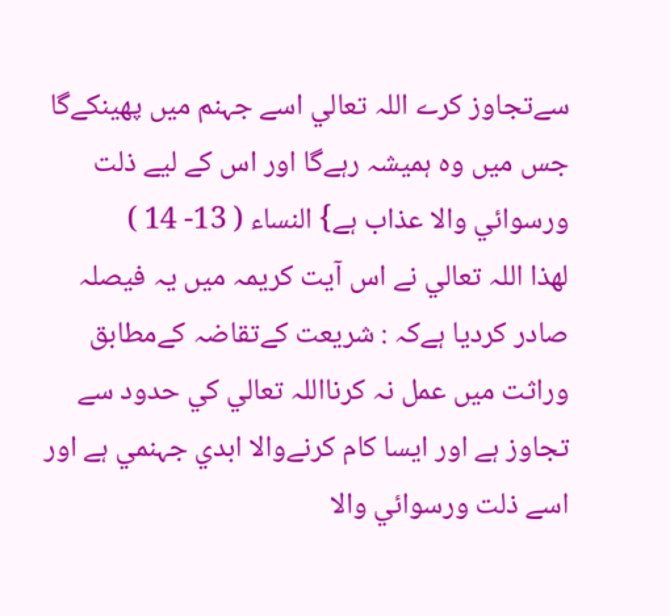سےتجاوز كرے اللہ تعالي اسے جہنم ميں پھينكےگا جس ميں وہ ہميشہ رہےگا اور اس كے ليے ذلت ورسوائي والا عذاب ہے} النساء ( 13- 14 )
لھذا اللہ تعالي نے اس آيت كريمہ ميں يہ فيصلہ صادر كرديا ہےكہ : شريعت كےتقاضہ كےمطابق وراثت ميں عمل نہ كرنااللہ تعالي كي حدود سے تجاوز ہے اور ايسا كام كرنےوالا ابدي جہنمي ہے اور اسے ذلت ورسوائي والا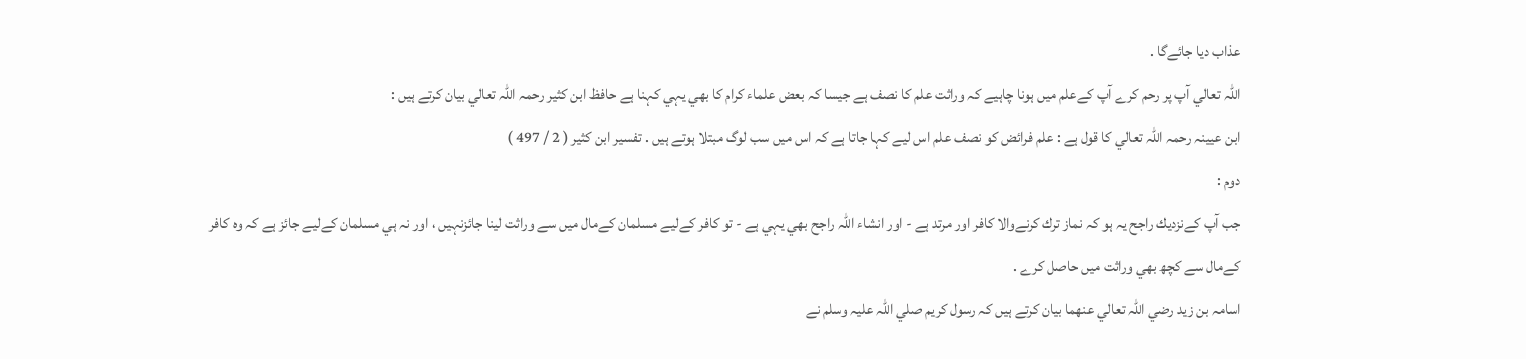عذاب ديا جائےگا .
اللہ تعالي آپ پر رحم كرے آپ كےعلم ميں ہونا چاہيے كہ وراثت علم كا نصف ہے جيسا كہ بعض علماء كرام كا بھي يہي كہنا ہے حافظ ابن كثير رحمہ اللہ تعالي بيان كرتے ہيں :
ابن عيينہ رحمہ اللہ تعالي كا قول ہے : علم فرائض كو نصف علم اس ليے كہا جاتا ہے كہ اس ميں سب لوگ مبتلا ہوتے ہيں . تفسير ابن كثير ( 2 / 497 )
دوم :
جب آپ كےنزديك راجح يہ ہو كہ نماز ترك كرنےوالا كافر اور مرتد ہے - اور انشاء اللہ راجح بھي يہي ہے - تو كافر كےليے مسلمان كےمال ميں سے وراثت لينا جائزنہيں ، اور نہ ہي مسلمان كےليے جائز ہے كہ وہ كافر كےمال سے كچھ بھي وراثت ميں حاصل كرے .
اسامہ بن زيد رضي اللہ تعالي عنھما بيان كرتے ہيں كہ رسول كريم صلي اللہ عليہ وسلم نے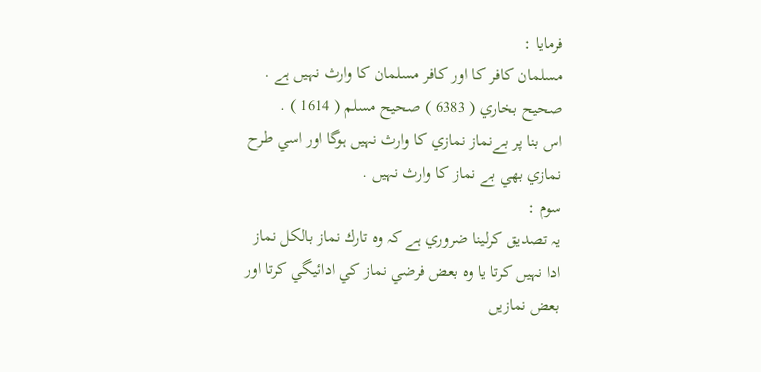فرمايا :
مسلمان كافر كا اور كافر مسلمان كا وارث نہيں ہے . صحيح بخاري ( 6383 ) صحيح مسلم ( 1614 ) .
اس بنا پر بےنماز نمازي كا وارث نہيں ہوگا اور اسي طرح نمازي بھي بے نماز كا وارث نہيں .
سوم :
يہ تصديق كرلينا ضروري ہے كہ وہ تارك نماز بالكل نماز ادا نہيں كرتا يا وہ بعض فرضي نماز كي ادائيگي كرتا اور بعض نمازيں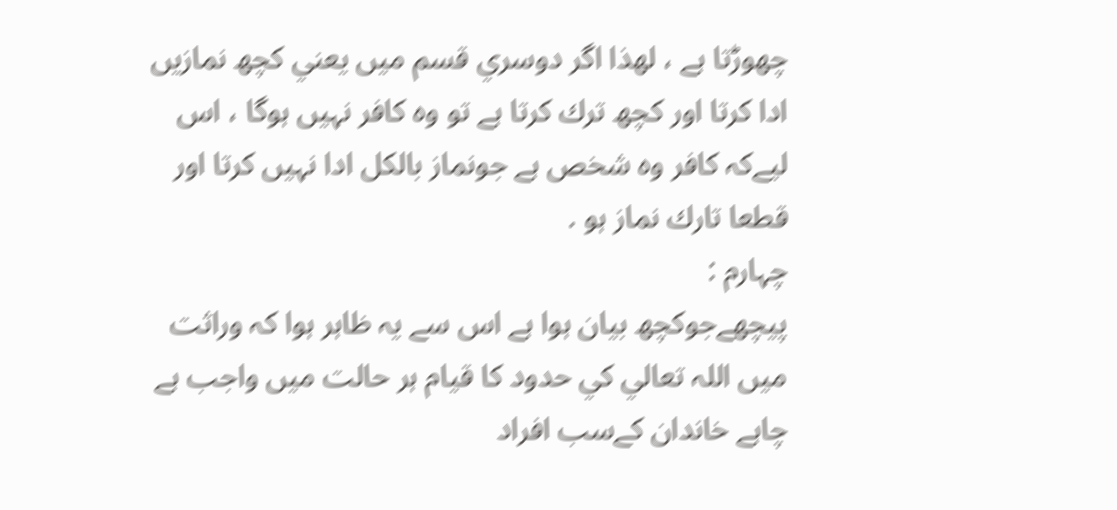چھوڑتا ہے ، لھذا اگر دوسري قسم ميں يعني كچھ نمازيں ادا كرتا اور كچھ ترك كرتا ہے تو وہ كافر نہيں ہوگا ، اس ليےكہ كافر وہ شخص ہے جونماز بالكل ادا نہيں كرتا اور قطعا تارك نماز ہو .
چہارم :
پيچھےجوكچھ بيان ہوا ہے اس سے يہ ظاہر ہوا كہ وراثت ميں اللہ تعالي كي حدود كا قيام ہر حالت ميں واجب ہے چاہے خاندان كےسب افراد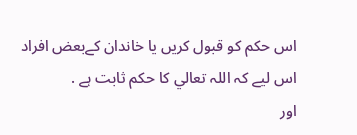اس حكم كو قبول كريں يا خاندان كےبعض افراد اس ليے كہ اللہ تعالي كا حكم ثابت ہے .
اور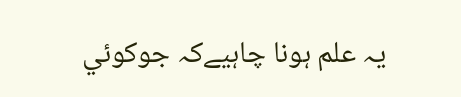يہ علم ہونا چاہيےكہ جوكوئي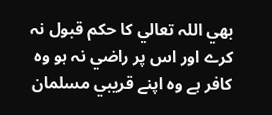بھي اللہ تعالي كا حكم قبول نہ كرے اور اس پر راضي نہ ہو وہ كافر ہے وہ اپنے قريبي مسلمان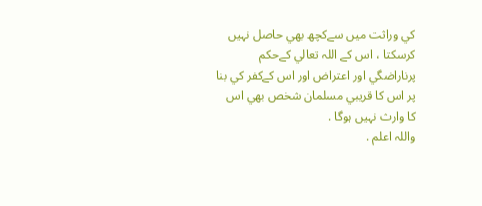كي وراثت ميں سےكچھ بھي حاصل نہيں كرسكتا ، اس كے اللہ تعالي كےحكم پرناراضگي اور اعتراض اور اس كےكفر كي بنا پر اس كا قريبي مسلمان شخص بھي اس كا وارث نہيں ہوگا .
واللہ اعلم .